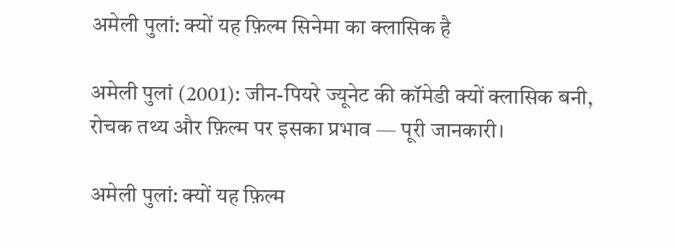अमेली पुलां: क्यों यह फ़िल्म सिनेमा का क्लासिक है

अमेली पुलां (2001): जीन-पियरे ज्यूनेट की कॉमेडी क्यों क्लासिक बनी, रोचक तथ्य और फ़िल्म पर इसका प्रभाव — पूरी जानकारी।

अमेली पुलां: क्यों यह फ़िल्म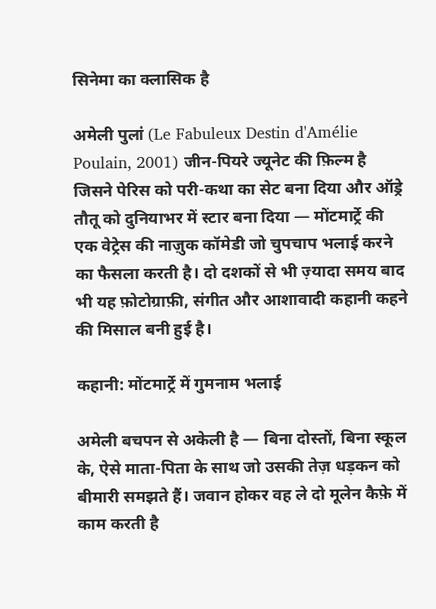सिनेमा का क्लासिक है

अमेली पुलां (Le Fabuleux Destin d'Amélie Poulain, 2001) जीन-पियरे ज्यूनेट की फ़िल्म है जिसने पेरिस को परी-कथा का सेट बना दिया और ऑड्रे तौतू को दुनियाभर में स्टार बना दिया — मोंटमार्ट्रे की एक वेट्रेस की नाज़ुक कॉमेडी जो चुपचाप भलाई करने का फैसला करती है। दो दशकों से भी ज़्यादा समय बाद भी यह फ़ोटोग्राफ़ी, संगीत और आशावादी कहानी कहने की मिसाल बनी हुई है।

कहानी: मोंटमार्ट्रे में गुमनाम भलाई

अमेली बचपन से अकेली है — बिना दोस्तों, बिना स्कूल के, ऐसे माता-पिता के साथ जो उसकी तेज़ धड़कन को बीमारी समझते हैं। जवान होकर वह ले दो मूलेन कैफ़े में काम करती है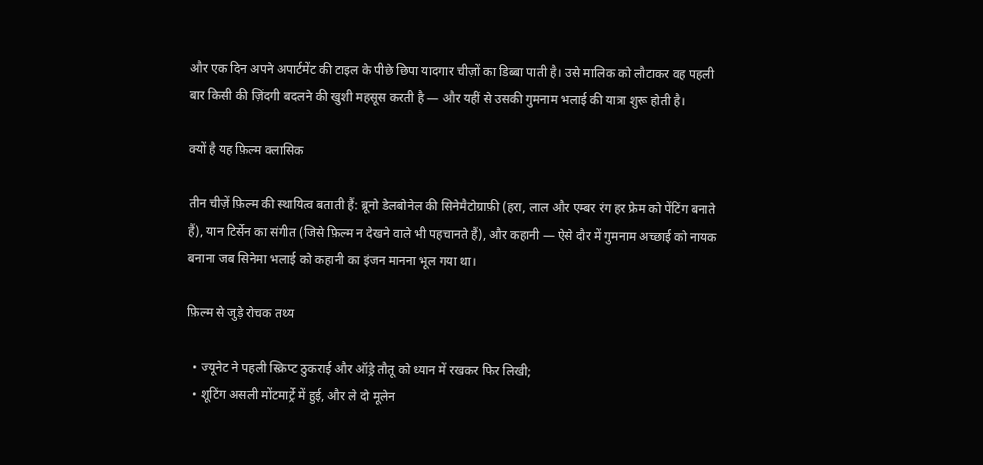और एक दिन अपने अपार्टमेंट की टाइल के पीछे छिपा यादगार चीज़ों का डिब्बा पाती है। उसे मालिक को लौटाकर वह पहली बार किसी की ज़िंदगी बदलने की खुशी महसूस करती है — और यहीं से उसकी गुमनाम भलाई की यात्रा शुरू होती है।

क्यों है यह फ़िल्म क्लासिक

तीन चीज़ें फ़िल्म की स्थायित्व बताती हैं: ब्रूनो डेलबोनेल की सिनेमैटोग्राफ़ी (हरा, लाल और एम्बर रंग हर फ्रेम को पेंटिंग बनाते हैं), यान टिर्सेन का संगीत (जिसे फ़िल्म न देखने वाले भी पहचानते हैं), और कहानी — ऐसे दौर में गुमनाम अच्छाई को नायक बनाना जब सिनेमा भलाई को कहानी का इंजन मानना भूल गया था।

फ़िल्म से जुड़े रोचक तथ्य

  • ज्यूनेट ने पहली स्क्रिप्ट ठुकराई और ऑड्रे तौतू को ध्यान में रखकर फिर लिखी;
  • शूटिंग असली मोंटमार्ट्रे में हुई, और ले दो मूलेन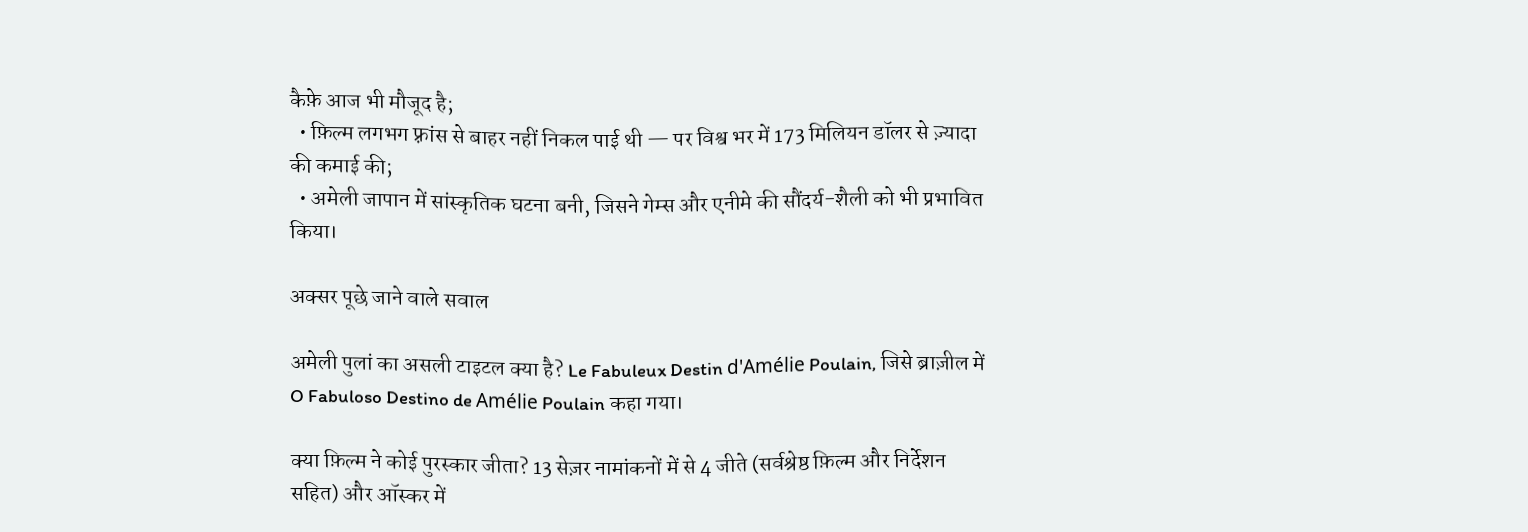कैफ़े आज भी मौजूद है;
  • फ़िल्म लगभग फ़्रांस से बाहर नहीं निकल पाई थी — पर विश्व भर में 173 मिलियन डॉलर से ज़्यादा की कमाई की;
  • अमेली जापान में सांस्कृतिक घटना बनी, जिसने गेम्स और एनीमे की सौंदर्य-शैली को भी प्रभावित किया।

अक्सर पूछे जाने वाले सवाल

अमेली पुलां का असली टाइटल क्या है? Le Fabuleux Destin d'Amélie Poulain, जिसे ब्राज़ील में O Fabuloso Destino de Amélie Poulain कहा गया।

क्या फ़िल्म ने कोई पुरस्कार जीता? 13 सेज़र नामांकनों में से 4 जीते (सर्वश्रेष्ठ फ़िल्म और निर्देशन सहित) और ऑस्कर में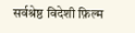सर्वश्रेष्ठ विदेशी फ़िल्म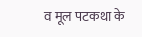व मूल पटकथा के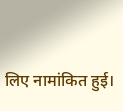लिए नामांकित हुई।